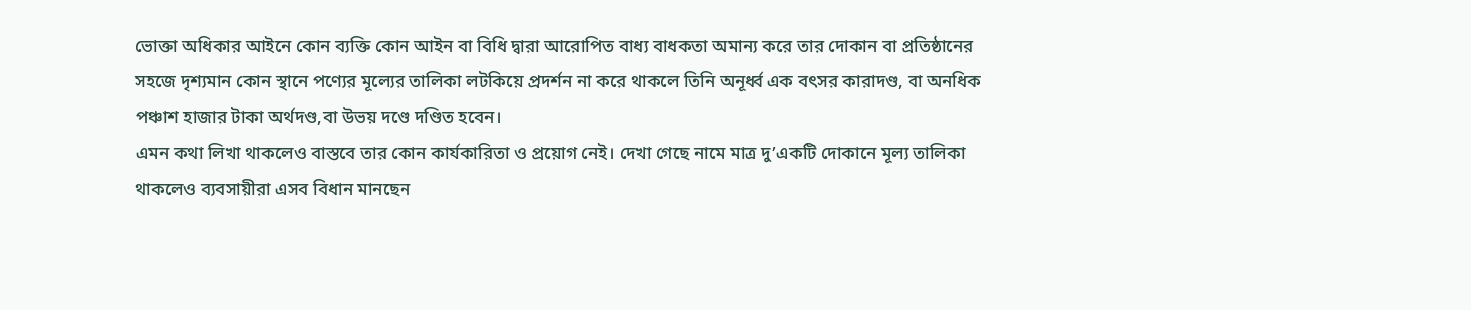ভোক্তা অধিকার আইনে কোন ব্যক্তি কোন আইন বা বিধি দ্বারা আরোপিত বাধ্য বাধকতা অমান্য করে তার দোকান বা প্রতিষ্ঠানের সহজে দৃশ্যমান কোন স্থানে পণ্যের মূল্যের তালিকা লটকিয়ে প্রদর্শন না করে থাকলে তিনি অনূর্ধ্ব এক বৎসর কারাদণ্ড, বা অনধিক পঞ্চাশ হাজার টাকা অর্থদণ্ড,বা উভয় দণ্ডে দণ্ডিত হবেন।
এমন কথা লিখা থাকলেও বাস্তবে তার কোন কার্যকারিতা ও প্রয়োগ নেই। দেখা গেছে নামে মাত্র দু’একটি দোকানে মূল্য তালিকা থাকলেও ব্যবসায়ীরা এসব বিধান মানছেন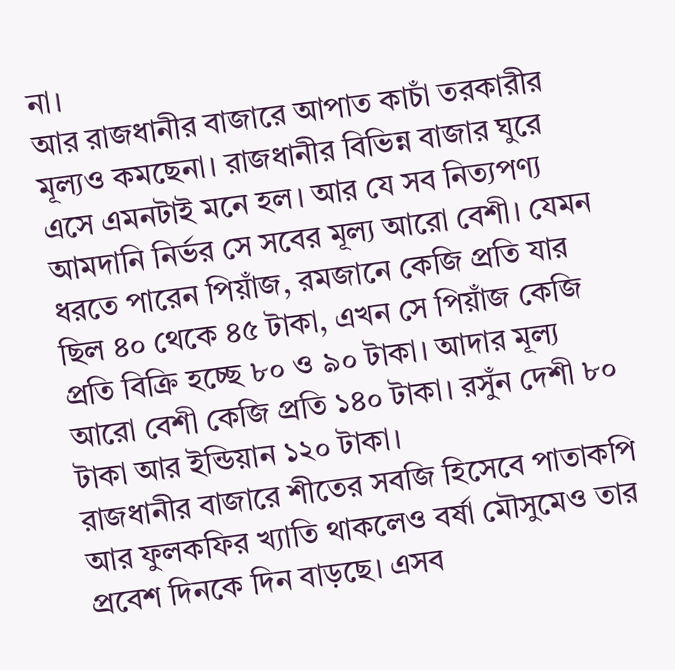না।
আর রাজধানীর বাজারে আপাত কাচাঁ তরকারীর মূল্যও কমছেনা। রাজধানীর বিভিন্ন বাজার ঘুরে এসে এমনটাই মনে হল। আর যে সব নিত্যপণ্য আমদানি নির্ভর সে সবের মূল্য আরো বেশী। যেমন ধরতে পারেন পিয়াঁজ, রমজানে কেজি প্রতি যার ছিল ৪০ থেকে ৪৫ টাকা, এখন সে পিয়াঁজ কেজি প্রতি বিক্রি হচ্ছে ৮০ ও ৯০ টাকা। আদার মূল্য আরো বেশী কেজি প্রতি ১৪০ টাকা। রসুঁন দেশী ৮০ টাকা আর ইন্ডিয়ান ১২০ টাকা।
রাজধানীর বাজারে শীতের সবজি হিসেবে পাতাকপি আর ফুলকফির খ্যাতি থাকলেও বর্ষা মৌসুমেও তার প্রবেশ দিনকে দিন বাড়ছে। এসব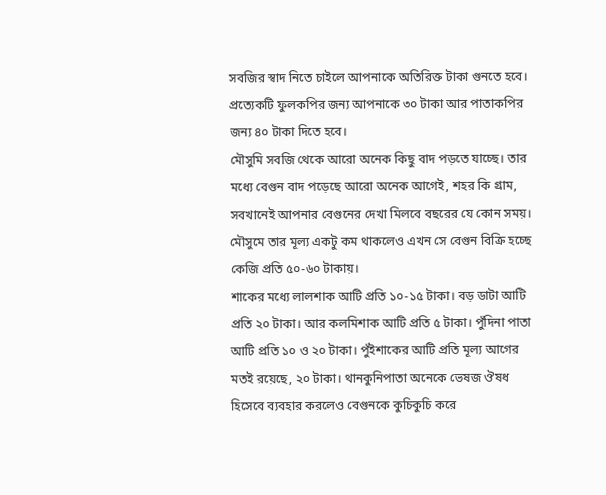সবজির স্বাদ নিতে চাইলে আপনাকে অতিরিক্ত টাকা গুনতে হবে। প্রত্যেকটি ফুলকপির জন্য আপনাকে ৩০ টাকা আর পাতাকপির জন্য ৪০ টাকা দিতে হবে।
মৌসুমি সবজি থেকে আরো অনেক কিছু বাদ পড়তে যাচ্ছে। তার মধ্যে বেগুন বাদ পড়েছে আরো অনেক আগেই, শহর কি গ্রাম, সবখানেই আপনার বেগুনের দেখা মিলবে বছরের যে কোন সময়। মৌসুমে তার মূল্য একটু কম থাকলেও এখন সে বেগুন বিক্রি হচ্ছে কেজি প্রতি ৫০-৬০ টাকায়।
শাকের মধ্যে লালশাক আটি প্রতি ১০-১৫ টাকা। বড় ডাটা আটি প্রতি ২০ টাকা। আর কলমিশাক আটি প্রতি ৫ টাকা। পুঁদিনা পাতা আটি প্রতি ১০ ও ২০ টাকা। পুঁইশাকের আটি প্রতি মূল্য আগের মতই রয়েছে, ২০ টাকা। থানকুনিপাতা অনেকে ভেষজ ঔষধ হিসেবে ব্যবহার করলেও বেগুনকে কুচিকুচি করে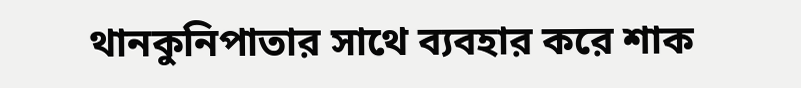থানকুনিপাতার সাথে ব্যবহার করে শাক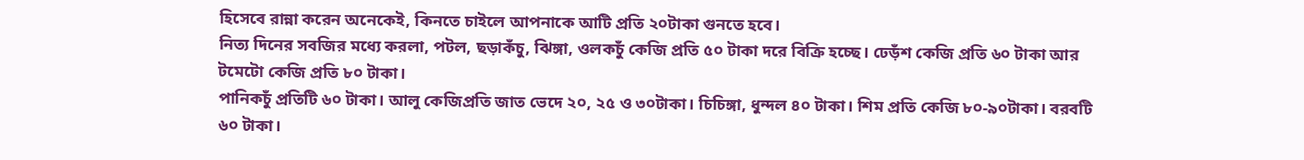হিসেবে রান্না করেন অনেকেই, কিনতে চাইলে আপনাকে আটি প্রতি ২০টাকা গুনতে হবে।
নিত্য দিনের সবজির মধ্যে করলা, পটল, ছড়াকঁচু, ঝিঙ্গা, ওলকচুঁ কেজি প্রতি ৫০ টাকা দরে বিক্রি হচ্ছে। ঢেড়ঁশ কেজি প্রতি ৬০ টাকা আর টমেটো কেজি প্রতি ৮০ টাকা।
পানিকচুঁ প্রতিটি ৬০ টাকা। আলু কেজিপ্রতি জাত ভেদে ২০, ২৫ ও ৩০টাকা। চিচিঙ্গা, ধুন্দল ৪০ টাকা। শিম প্রতি কেজি ৮০-৯০টাকা। বরবটি ৬০ টাকা।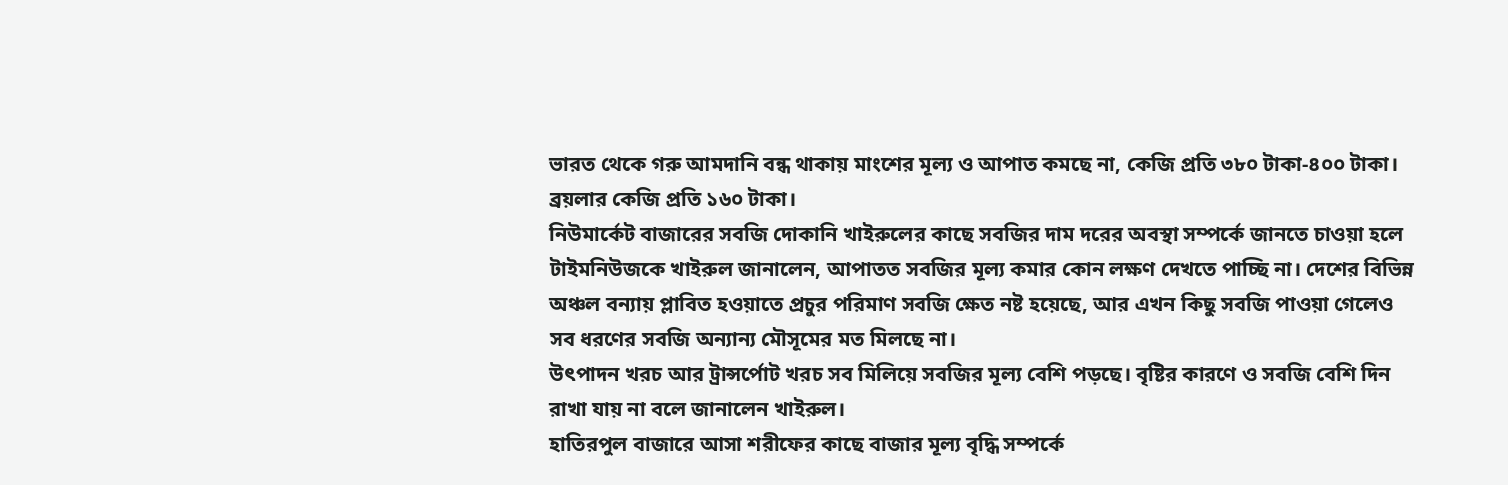ভারত থেকে গরু আমদানি বন্ধ থাকায় মাংশের মূল্য ও আপাত কমছে না, কেজি প্রতি ৩৮০ টাকা-৪০০ টাকা। ব্রয়লার কেজি প্রতি ১৬০ টাকা।
নিউমার্কেট বাজারের সবজি দোকানি খাইরুলের কাছে সবজির দাম দরের অবস্থা সম্পর্কে জানতে চাওয়া হলে টাইমনিউজকে খাইরুল জানালেন, আপাতত সবজির মূল্য কমার কোন লক্ষণ দেখতে পাচ্ছি না। দেশের বিভিন্ন অঞ্চল বন্যায় প্লাবিত হওয়াতে প্রচুর পরিমাণ সবজি ক্ষেত নষ্ট হয়েছে, আর এখন কিছু সবজি পাওয়া গেলেও সব ধরণের সবজি অন্যান্য মৌসূমের মত মিলছে না।
উৎপাদন খরচ আর ট্রান্সর্পোট খরচ সব মিলিয়ে সবজির মূল্য বেশি পড়ছে। বৃষ্টির কারণে ও সবজি বেশি দিন রাখা যায় না বলে জানালেন খাইরুল।
হাতিরপুল বাজারে আসা শরীফের কাছে বাজার মূল্য বৃদ্ধি সম্পর্কে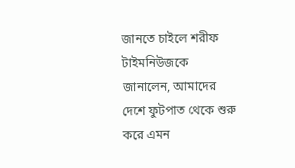জানতে চাইলে শরীফ টাইমনিউজকে জানালেন, আমাদের দেশে ফুটপাত থেকে শুরু করে এমন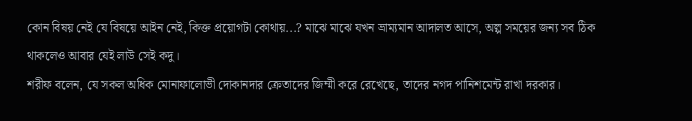কোন বিষয় নেই যে বিষয়ে আইন নেই, কিক্ত প্রয়োগটা কোথায়...? মাঝে মাঝে যখন ভ্রাম্যমান আদালত আসে, অল্প সময়ের জন্য সব ঠিক থাকলেও আবার যেই লাউ সেই কদু।
শরীফ বলেন, যে সকল অধিক মোনাফালোভী দোকানদার ক্রেতাদের জিম্মী করে রেখেছে, তাদের নগদ পানিশমেন্ট রাখা দরকার।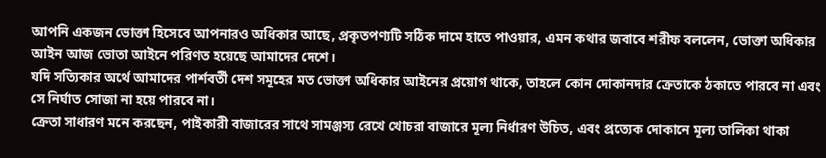আপনি একজন ভোক্তা হিসেবে আপনারও অধিকার আছে, প্রকৃতপণ্যটি সঠিক দামে হাতে পাওয়ার, এমন কথার জবাবে শরীফ বললেন, ভোক্তা অধিকার আইন আজ ভোতা আইনে পরিণত হয়েছে আমাদের দেশে।
যদি সত্যিকার অর্থে আমাদের পার্শবর্তী দেশ সমূহের মত ভোক্তা অধিকার আইনের প্রয়োগ থাকে, তাহলে কোন দোকানদার ক্রেতাকে ঠকাতে পারবে না এবং সে নির্ঘাত সোজা না হয়ে পারবে না।
ক্রেতা সাধারণ মনে করছেন, পাইকারী বাজারের সাথে সামঞ্জস্য রেখে খোচরা বাজারে মূল্য নির্ধারণ উচিত, এবং প্রত্যেক দোকানে মূল্য তালিকা থাকা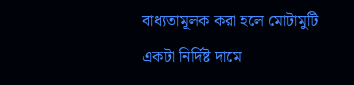বাধ্যতামূলক করা হলে মোটামুটি একটা নির্দিষ্ট দামে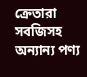ক্রেতারা সবজিসহ অন্যান্য পণ্য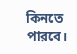কিনতে পারবে।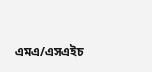এমএ/এসএইচ